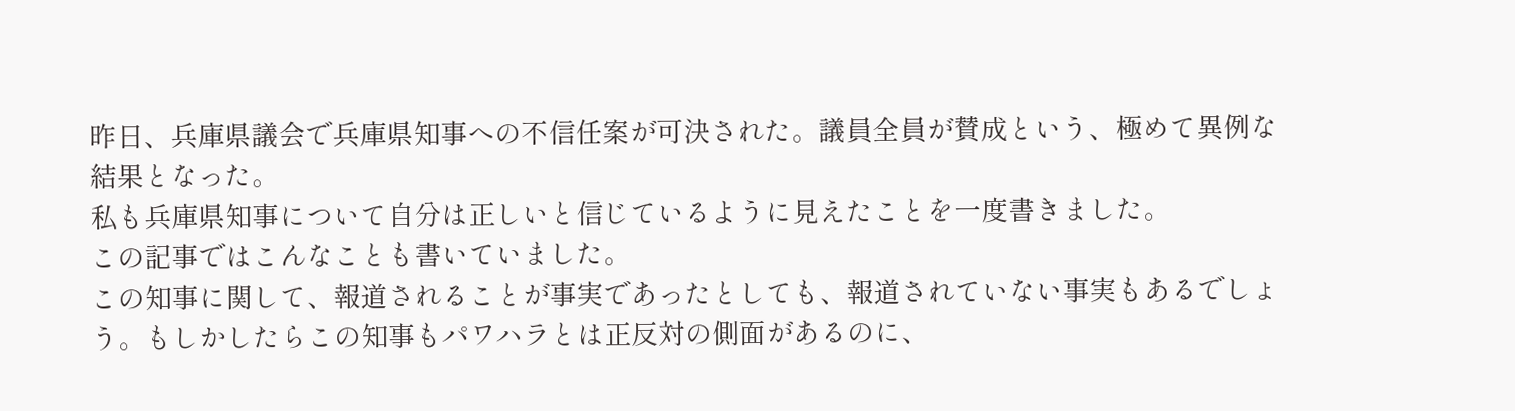昨日、兵庫県議会で兵庫県知事への不信任案が可決された。議員全員が賛成という、極めて異例な結果となった。
私も兵庫県知事について自分は正しいと信じているように見えたことを一度書きました。
この記事ではこんなことも書いていました。
この知事に関して、報道されることが事実であったとしても、報道されていない事実もあるでしょう。もしかしたらこの知事もパワハラとは正反対の側面があるのに、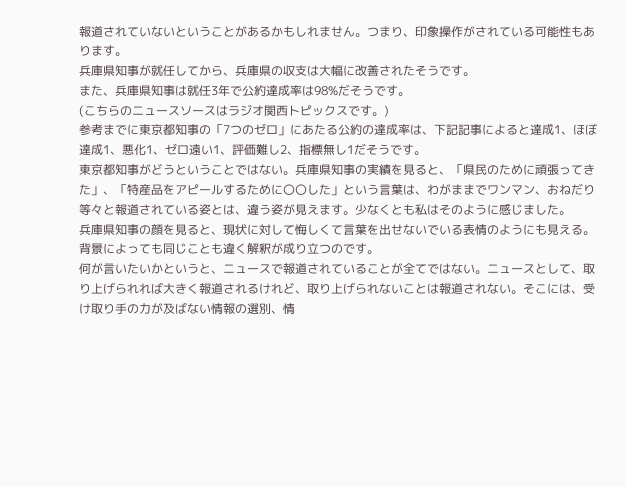報道されていないということがあるかもしれません。つまり、印象操作がされている可能性もあります。
兵庫県知事が就任してから、兵庫県の収支は大幅に改善されたそうです。
また、兵庫県知事は就任3年で公約達成率は98%だそうです。
(こちらのニュースソースはラジオ関西トピックスです。)
参考までに東京都知事の「7つのゼロ」にあたる公約の達成率は、下記記事によると達成1、ほぼ達成1、悪化1、ゼロ遠い1、評価難し2、指標無し1だそうです。
東京都知事がどうということではない。兵庫県知事の実績を見ると、「県民のために頑張ってきた」、「特産品をアピールするために〇〇した」という言葉は、わがままでワンマン、おねだり等々と報道されている姿とは、違う姿が見えます。少なくとも私はそのように感じました。
兵庫県知事の顔を見ると、現状に対して悔しくて言葉を出せないでいる表情のようにも見える。背景によっても同じことも違く解釈が成り立つのです。
何が言いたいかというと、ニュースで報道されていることが全てではない。ニュースとして、取り上げられれば大きく報道されるけれど、取り上げられないことは報道されない。そこには、受け取り手の力が及ばない情報の選別、情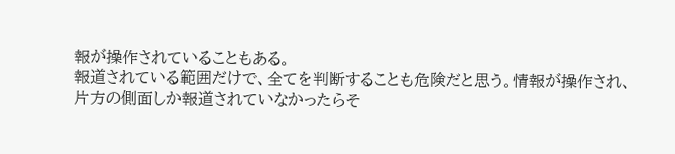報が操作されていることもある。
報道されている範囲だけで、全てを判断することも危険だと思う。情報が操作され、片方の側面しか報道されていなかったらそ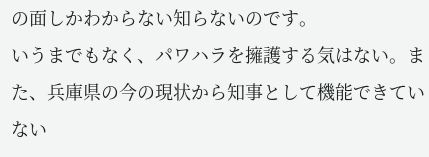の面しかわからない知らないのです。
いうまでもなく、パワハラを擁護する気はない。また、兵庫県の今の現状から知事として機能できていない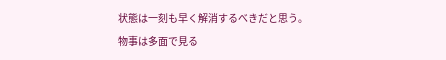状態は一刻も早く解消するべきだと思う。
物事は多面で見る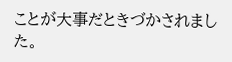ことが大事だときづかされました。